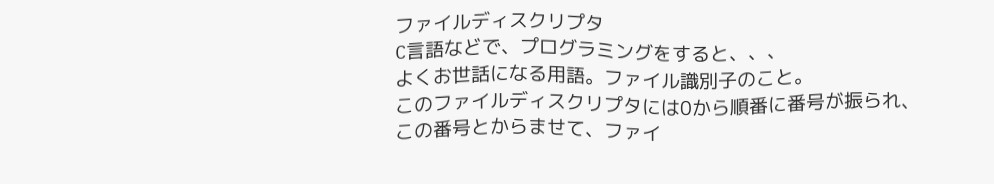ファイルディスクリプタ
C言語などで、プログラミングをすると、、、
よくお世話になる用語。ファイル識別子のこと。
このファイルディスクリプタには0から順番に番号が振られ、
この番号とからませて、ファイ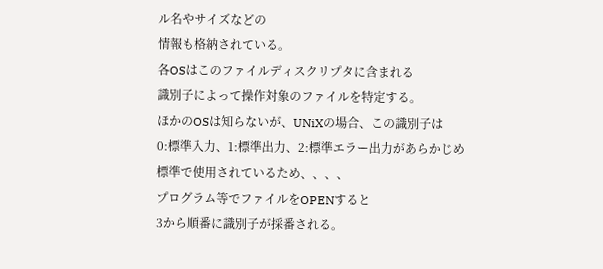ル名やサイズなどの
情報も格納されている。
各OSはこのファイルディスクリプタに含まれる
識別子によって操作対象のファイルを特定する。
ほかのOSは知らないが、UNiXの場合、この識別子は
0:標準入力、1:標準出力、2:標準エラー出力があらかじめ
標準で使用されているため、、、、
プログラム等でファイルをOPENすると
3から順番に識別子が採番される。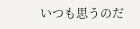いつも思うのだ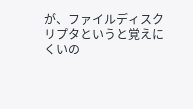が、ファイルディスクリプタというと覚えにくいの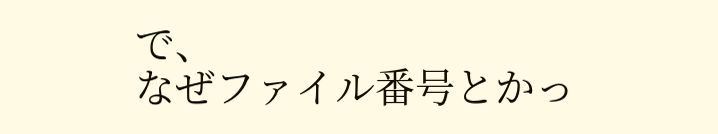で、
なぜファイル番号とかっ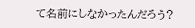て名前にしなかったんだろう?